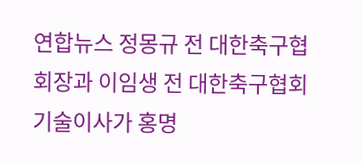연합뉴스 정몽규 전 대한축구협회장과 이임생 전 대한축구협회 기술이사가 홍명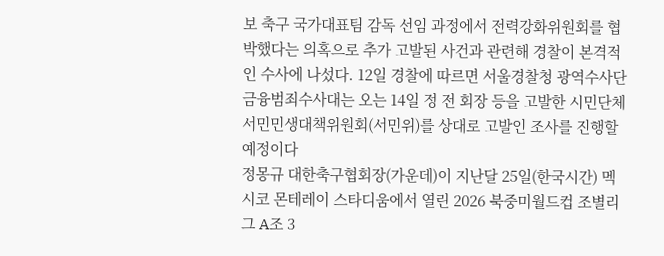보 축구 국가대표팀 감독 선임 과정에서 전력강화위원회를 협박했다는 의혹으로 추가 고발된 사건과 관련해 경찰이 본격적인 수사에 나섰다. 12일 경찰에 따르면 서울경찰청 광역수사단 금융범죄수사대는 오는 14일 정 전 회장 등을 고발한 시민단체 서민민생대책위원회(서민위)를 상대로 고발인 조사를 진행할 예정이다
정몽규 대한축구협회장(가운데)이 지난달 25일(한국시간) 멕시코 몬테레이 스타디움에서 열린 2026 북중미월드컵 조별리그 A조 3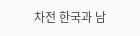차전 한국과 남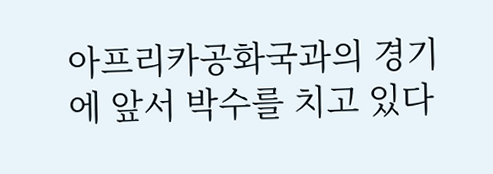아프리카공화국과의 경기에 앞서 박수를 치고 있다